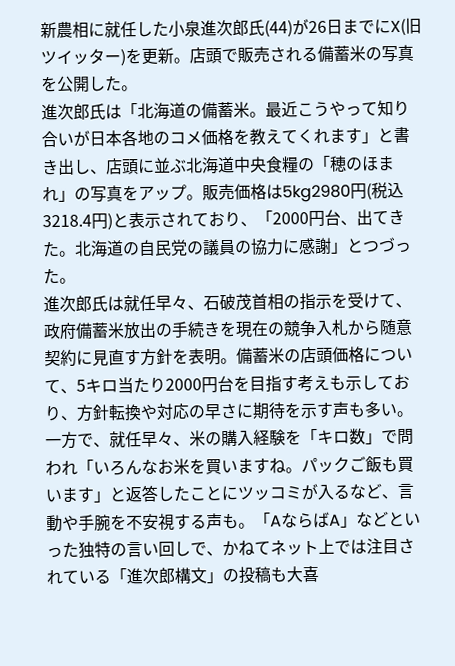新農相に就任した小泉進次郎氏(44)が26日までにX(旧ツイッター)を更新。店頭で販売される備蓄米の写真を公開した。
進次郎氏は「北海道の備蓄米。最近こうやって知り合いが日本各地のコメ価格を教えてくれます」と書き出し、店頭に並ぶ北海道中央食糧の「穂のほまれ」の写真をアップ。販売価格は5kg2980円(税込3218.4円)と表示されており、「2000円台、出てきた。北海道の自民党の議員の協力に感謝」とつづった。
進次郎氏は就任早々、石破茂首相の指示を受けて、政府備蓄米放出の手続きを現在の競争入札から随意契約に見直す方針を表明。備蓄米の店頭価格について、5キロ当たり2000円台を目指す考えも示しており、方針転換や対応の早さに期待を示す声も多い。
一方で、就任早々、米の購入経験を「キロ数」で問われ「いろんなお米を買いますね。パックご飯も買います」と返答したことにツッコミが入るなど、言動や手腕を不安視する声も。「AならばA」などといった独特の言い回しで、かねてネット上では注目されている「進次郎構文」の投稿も大喜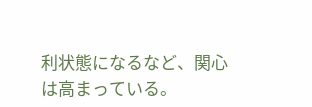利状態になるなど、関心は高まっている。